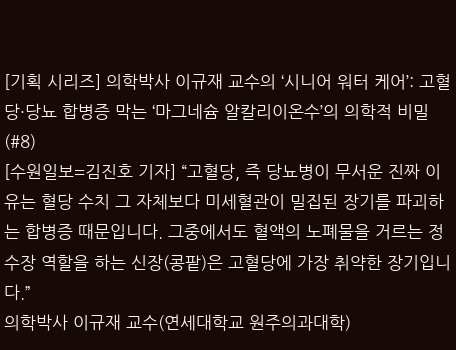[기획 시리즈] 의학박사 이규재 교수의 ‘시니어 워터 케어’: 고혈당·당뇨 합병증 막는 ‘마그네슘 알칼리이온수’의 의학적 비밀 (#8)
[수원일보=김진호 기자] “고혈당, 즉 당뇨병이 무서운 진짜 이유는 혈당 수치 그 자체보다 미세혈관이 밀집된 장기를 파괴하는 합병증 때문입니다. 그중에서도 혈액의 노폐물을 거르는 정수장 역할을 하는 신장(콩팥)은 고혈당에 가장 취약한 장기입니다.”
의학박사 이규재 교수(연세대학교 원주의과대학)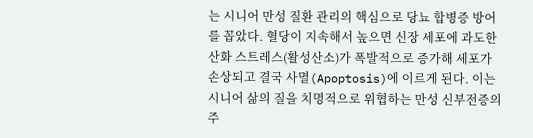는 시니어 만성 질환 관리의 핵심으로 당뇨 합병증 방어를 꼽았다. 혈당이 지속해서 높으면 신장 세포에 과도한 산화 스트레스(활성산소)가 폭발적으로 증가해 세포가 손상되고 결국 사멸(Apoptosis)에 이르게 된다. 이는 시니어 삶의 질을 치명적으로 위협하는 만성 신부전증의 주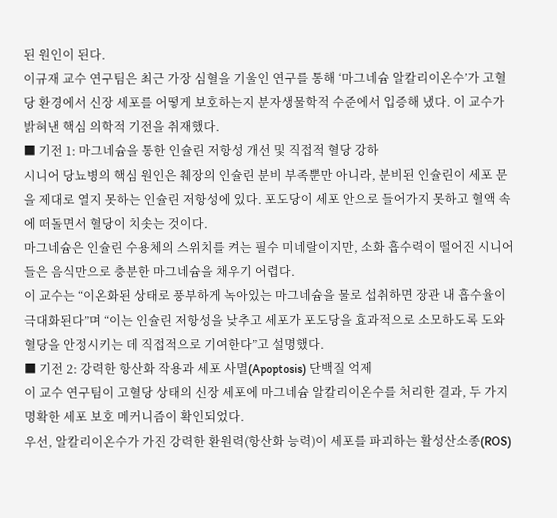된 원인이 된다.
이규재 교수 연구팀은 최근 가장 심혈을 기울인 연구를 통해 ‘마그네슘 알칼리이온수’가 고혈당 환경에서 신장 세포를 어떻게 보호하는지 분자생물학적 수준에서 입증해 냈다. 이 교수가 밝혀낸 핵심 의학적 기전을 취재했다.
■ 기전 1: 마그네슘을 통한 인슐린 저항성 개선 및 직접적 혈당 강하
시니어 당뇨병의 핵심 원인은 췌장의 인슐린 분비 부족뿐만 아니라, 분비된 인슐린이 세포 문을 제대로 열지 못하는 인슐린 저항성에 있다. 포도당이 세포 안으로 들어가지 못하고 혈액 속에 떠돌면서 혈당이 치솟는 것이다.
마그네슘은 인슐린 수용체의 스위치를 켜는 필수 미네랄이지만, 소화 흡수력이 떨어진 시니어들은 음식만으로 충분한 마그네슘을 채우기 어렵다.
이 교수는 “이온화된 상태로 풍부하게 녹아있는 마그네슘을 물로 섭취하면 장관 내 흡수율이 극대화된다”며 “이는 인슐린 저항성을 낮추고 세포가 포도당을 효과적으로 소모하도록 도와 혈당을 안정시키는 데 직접적으로 기여한다”고 설명했다.
■ 기전 2: 강력한 항산화 작용과 세포 사멸(Apoptosis) 단백질 억제
이 교수 연구팀이 고혈당 상태의 신장 세포에 마그네슘 알칼리이온수를 처리한 결과, 두 가지 명확한 세포 보호 메커니즘이 확인되었다.
우선, 알칼리이온수가 가진 강력한 환원력(항산화 능력)이 세포를 파괴하는 활성산소종(ROS)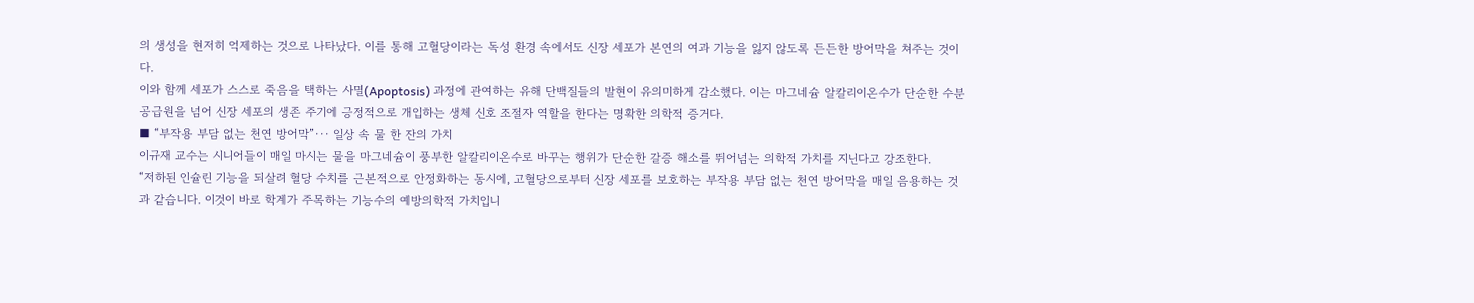의 생성을 현저히 억제하는 것으로 나타났다. 이를 통해 고혈당이라는 독성 환경 속에서도 신장 세포가 본연의 여과 기능을 잃지 않도록 든든한 방어막을 쳐주는 것이다.
이와 함께 세포가 스스로 죽음을 택하는 사멸(Apoptosis) 과정에 관여하는 유해 단백질들의 발현이 유의미하게 감소했다. 이는 마그네슘 알칼리이온수가 단순한 수분 공급원을 넘어 신장 세포의 생존 주기에 긍정적으로 개입하는 생체 신호 조절자 역할을 한다는 명확한 의학적 증거다.
■ “부작용 부담 없는 천연 방어막”··· 일상 속 물 한 잔의 가치
이규재 교수는 시니어들이 매일 마시는 물을 마그네슘이 풍부한 알칼리이온수로 바꾸는 행위가 단순한 갈증 해소를 뛰어넘는 의학적 가치를 지닌다고 강조한다.
“저하된 인슐린 기능을 되살려 혈당 수치를 근본적으로 안정화하는 동시에, 고혈당으로부터 신장 세포를 보호하는 부작용 부담 없는 천연 방어막을 매일 음용하는 것과 같습니다. 이것이 바로 학계가 주목하는 기능수의 예방의학적 가치입니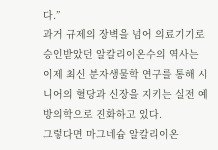다.”
과거 규제의 장벽을 넘어 의료기기로 승인받았던 알칼리이온수의 역사는 이제 최신 분자생물학 연구를 통해 시니어의 혈당과 신장을 지키는 실전 예방의학으로 진화하고 있다.
그렇다면 마그네슘 알칼리이온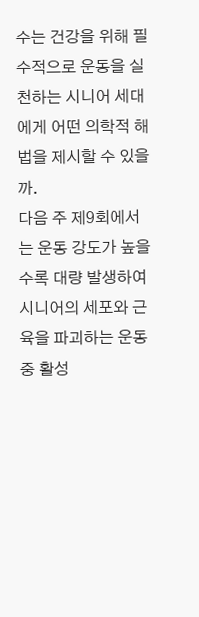수는 건강을 위해 필수적으로 운동을 실천하는 시니어 세대에게 어떤 의학적 해법을 제시할 수 있을까.
다음 주 제9회에서는 운동 강도가 높을수록 대량 발생하여 시니어의 세포와 근육을 파괴하는 운동 중 활성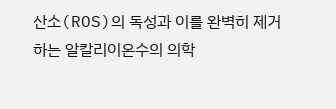산소(ROS)의 독성과 이를 완벽히 제거하는 알칼리이온수의 의학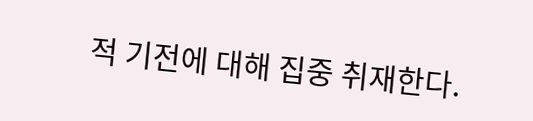적 기전에 대해 집중 취재한다.